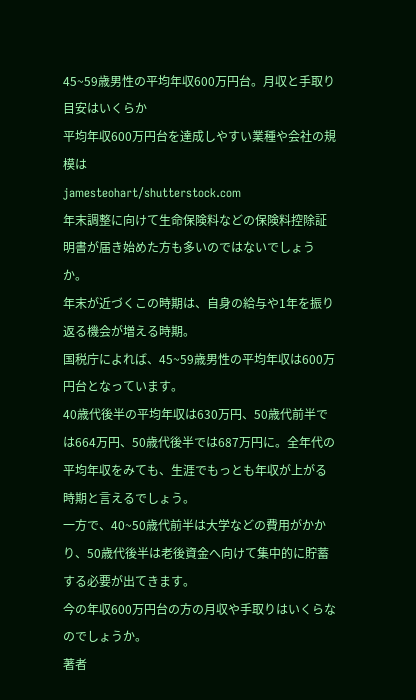45~59歳男性の平均年収600万円台。月収と手取り目安はいくらか
平均年収600万円台を達成しやすい業種や会社の規模は
jamesteohart/shutterstock.com
年末調整に向けて生命保険料などの保険料控除証明書が届き始めた方も多いのではないでしょうか。
年末が近づくこの時期は、自身の給与や1年を振り返る機会が増える時期。
国税庁によれば、45~59歳男性の平均年収は600万円台となっています。
40歳代後半の平均年収は630万円、50歳代前半では664万円、50歳代後半では687万円に。全年代の平均年収をみても、生涯でもっとも年収が上がる時期と言えるでしょう。
一方で、40~50歳代前半は大学などの費用がかかり、50歳代後半は老後資金へ向けて集中的に貯蓄する必要が出てきます。
今の年収600万円台の方の月収や手取りはいくらなのでしょうか。
著者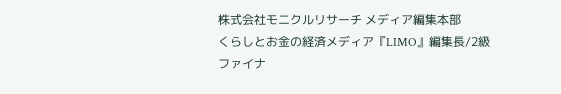株式会社モニクルリサーチ メディア編集本部
くらしとお金の経済メディア『LIMO』編集長/2級ファイナ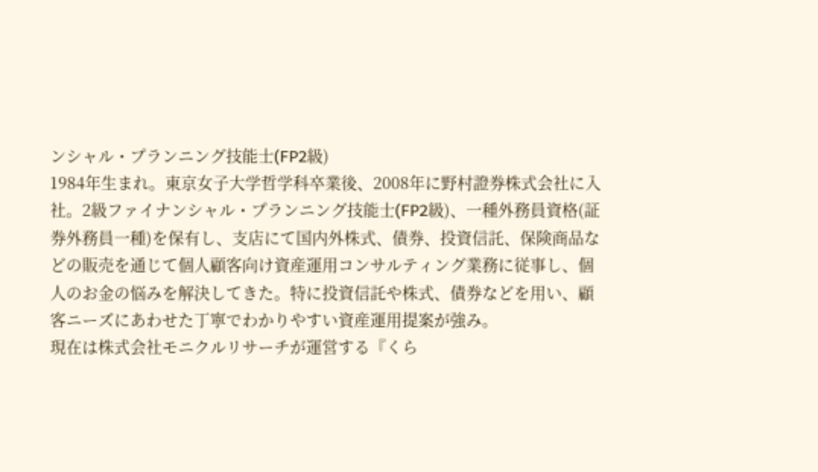ンシャル・プランニング技能士(FP2級)
1984年生まれ。東京女子大学哲学科卒業後、2008年に野村證券株式会社に入社。2級ファイナンシャル・プランニング技能士(FP2級)、一種外務員資格(証券外務員一種)を保有し、支店にて国内外株式、債券、投資信託、保険商品などの販売を通じて個人顧客向け資産運用コンサルティング業務に従事し、個人のお金の悩みを解決してきた。特に投資信託や株式、債券などを用い、顧客ニーズにあわせた丁寧でわかりやすい資産運用提案が強み。
現在は株式会社モニクルリサーチが運営する『くら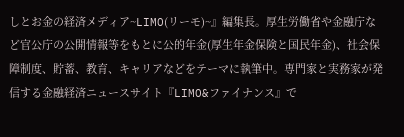しとお金の経済メディア~LIMO(リーモ)~』編集長。厚生労働省や金融庁など官公庁の公開情報等をもとに公的年金(厚生年金保険と国民年金)、社会保障制度、貯蓄、教育、キャリアなどをテーマに執筆中。専門家と実務家が発信する金融経済ニュースサイト『LIMO&ファイナンス』で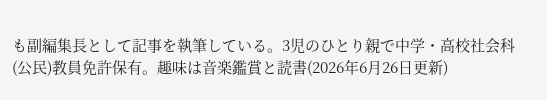も副編集長として記事を執筆している。3児のひとり親で中学・高校社会科(公民)教員免許保有。趣味は音楽鑑賞と読書(2026年6月26日更新)